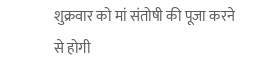शुक्रवार को मां संतोषी की पूजा करने से होगी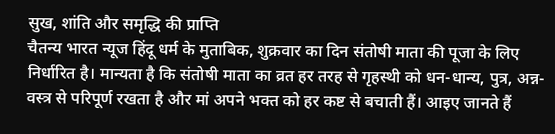सुख, शांति और समृद्धि की प्राप्ति
चैतन्य भारत न्यूज हिंदू धर्म के मुताबिक, शुक्रवार का दिन संतोषी माता की पूजा के लिए निर्धारित है। मान्यता है कि संतोषी माता का व्रत हर तरह से गृहस्थी को धन-धान्य, पुत्र, अन्न-वस्त्र से परिपूर्ण रखता है और मां अपने भक्त को हर कष्ट से बचाती हैं। आइए जानते हैं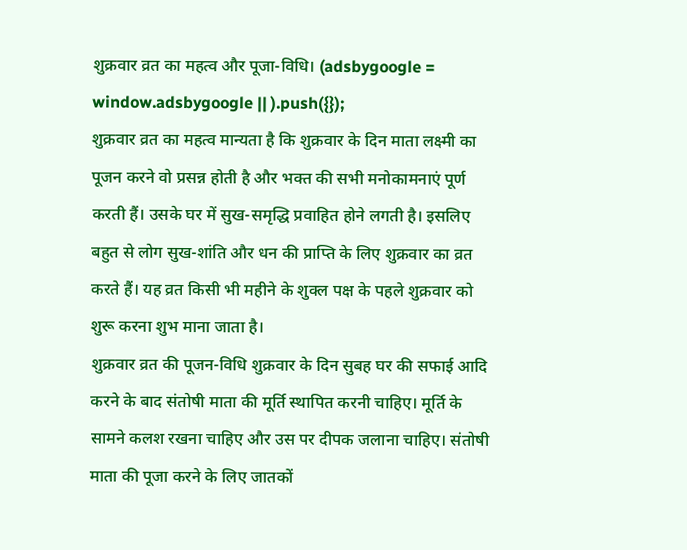शुक्रवार व्रत का महत्व और पूजा-विधि। (adsbygoogle = window.adsbygoogle || ).push({});
शुक्रवार व्रत का महत्व मान्यता है कि शुक्रवार के दिन माता लक्ष्मी का पूजन करने वो प्रसन्न होती है और भक्त की सभी मनोकामनाएं पूर्ण करती हैं। उसके घर में सुख-समृद्धि प्रवाहित होने लगती है। इसलिए बहुत से लोग सुख-शांति और धन की प्राप्ति के लिए शुक्रवार का व्रत करते हैं। यह व्रत किसी भी महीने के शुक्ल पक्ष के पहले शुक्रवार को शुरू करना शुभ माना जाता है।
शुक्रवार व्रत की पूजन-विधि शुक्रवार के दिन सुबह घर की सफाई आदि करने के बाद संतोषी माता की मूर्ति स्थापित करनी चाहिए। मूर्ति के सामने कलश रखना चाहिए और उस पर दीपक जलाना चाहिए। संतोषी माता की पूजा करने के लिए जातकों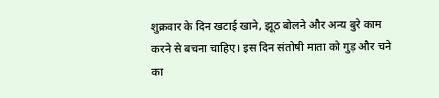शुक्रवार के दिन खटाई खाने, झूठ बोलने और अन्य बुरे काम करने से बचना चाहिए। इस दिन संतोषी माता को गुड़ और चने का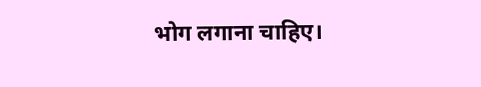भोग लगाना चाहिए।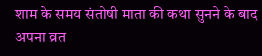शाम के समय संतोषी माता की कथा सुनने के बाद अपना व्रत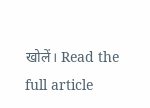खोलें। Read the full article